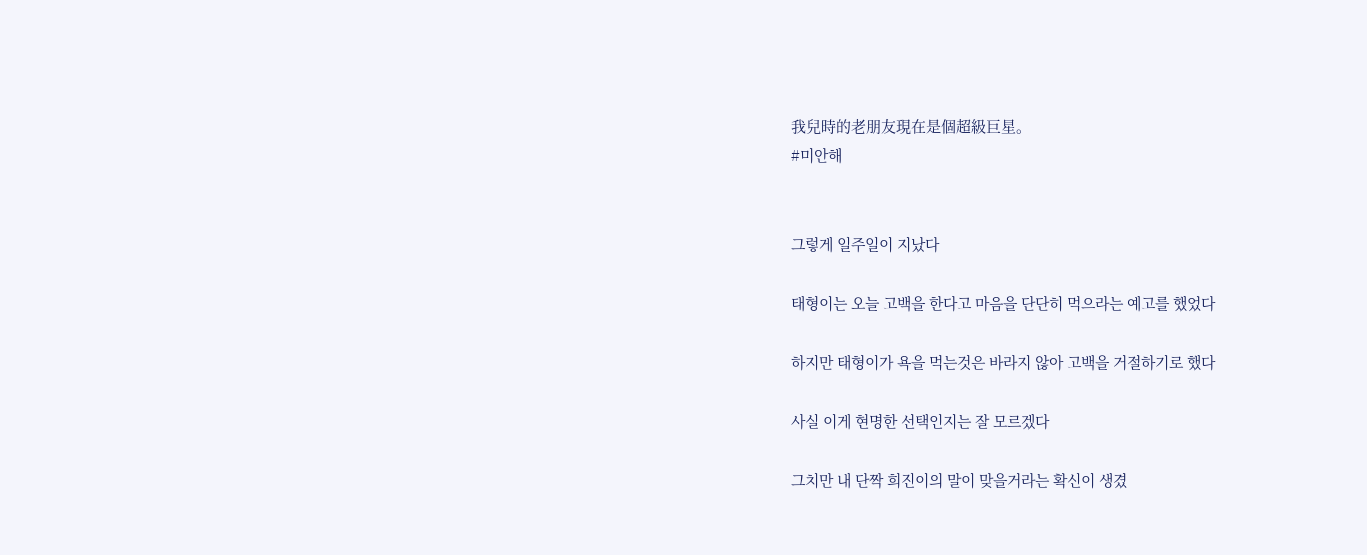我兒時的老朋友現在是個超級巨星。
#미안해


그렇게 일주일이 지났다

태형이는 오늘 고백을 한다고 마음을 단단히 먹으라는 예고를 했었다

하지만 태형이가 욕을 먹는것은 바라지 않아 고백을 거절하기로 했다

사실 이게 현명한 선택인지는 잘 모르겠다

그치만 내 단짝 희진이의 말이 맞을거라는 확신이 생겼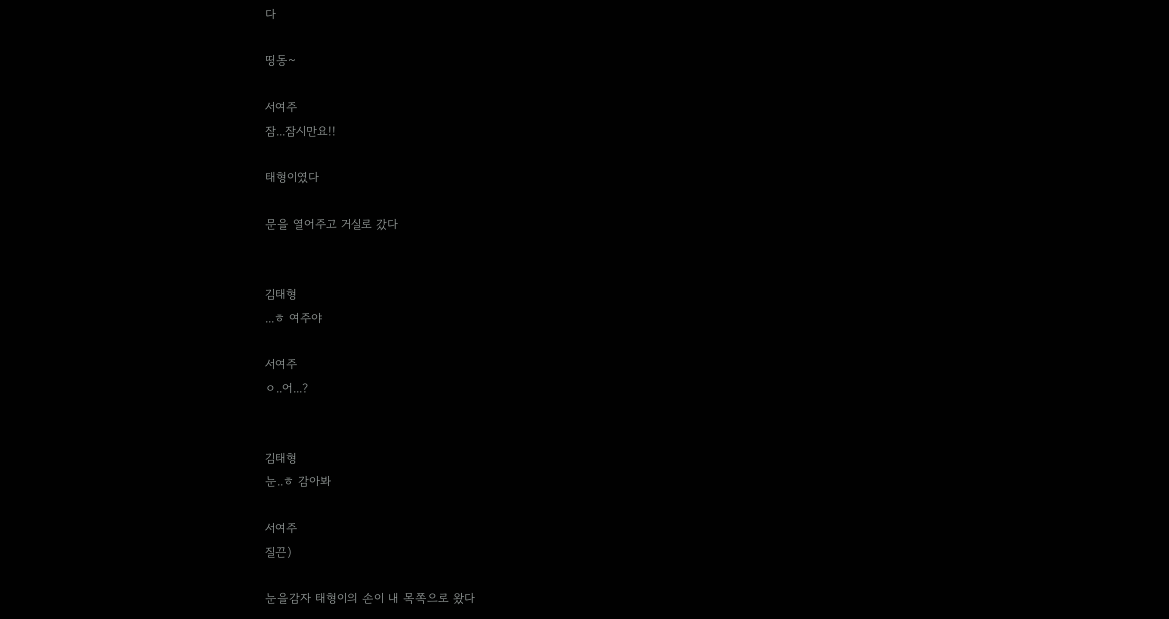다

띵동~

서여주
잠...잠시만요!!

태형이였다

문을 열어주고 거실로 갔다


김태형
...ㅎ 여주야

서여주
ㅇ..어...?


김태형
눈..ㅎ 감아봐

서여주
질끈)

눈을감자 태형이의 손이 내 목쪽으로 왔다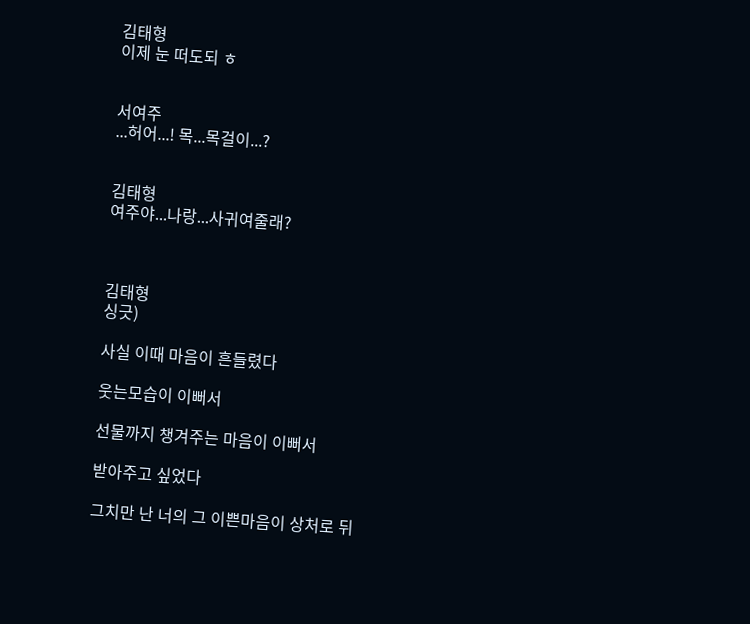김태형
이제 눈 떠도되 ㅎ


서여주
...허어...! 목...목걸이...?


김태형
여주야...나랑...사귀여줄래?



김태형
싱긋)

사실 이때 마음이 흔들렸다

웃는모습이 이뻐서

선물까지 챙겨주는 마음이 이뻐서

받아주고 싶었다

그치만 난 너의 그 이쁜마음이 상처로 뒤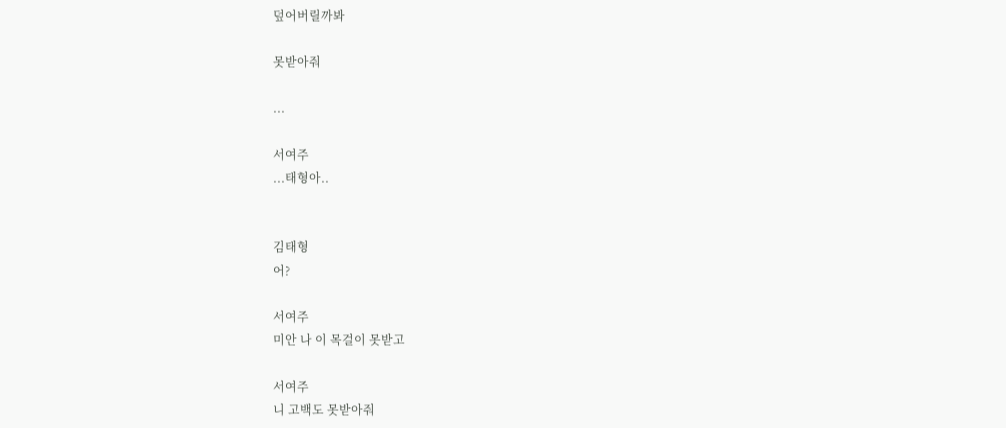덮어버릴까봐

못받아줘

...

서여주
...태형아..


김태형
어?

서여주
미안 나 이 목걸이 못받고

서여주
니 고백도 못받아줘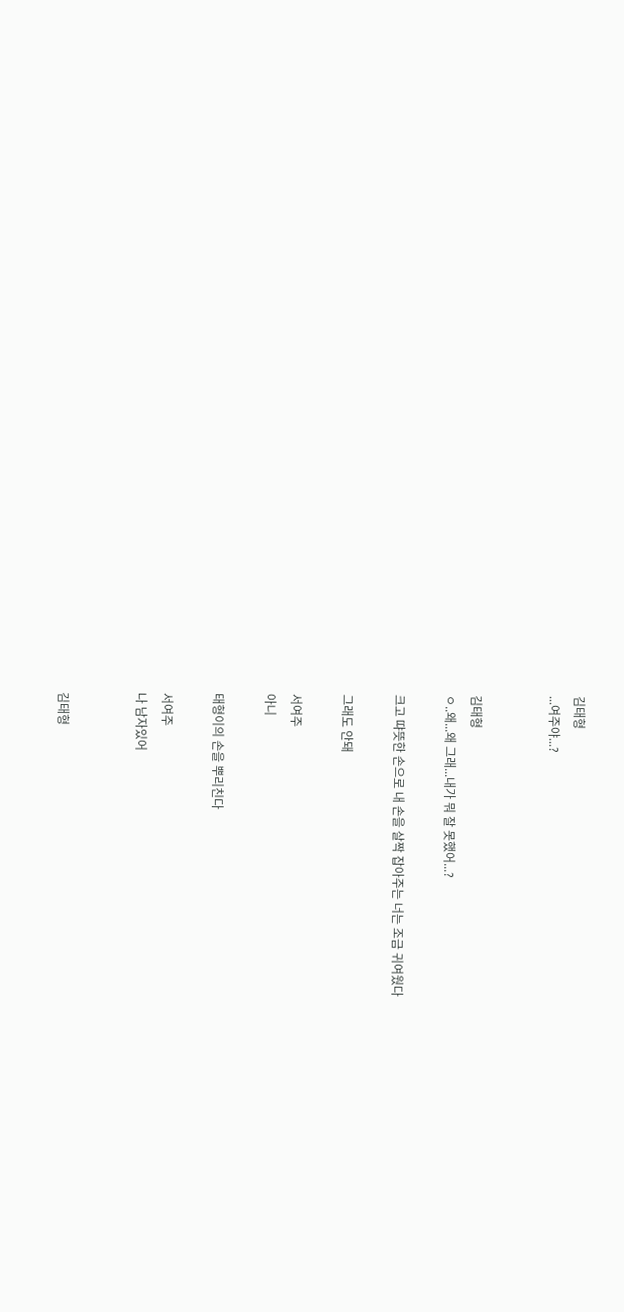김태형
...여주야...?


김태형
ㅇ..왜...왜 그래...내가 뭐 잘 못했어...?

크고 땨뜻한 손으로 내 손을 살짝 잡아주는 너는 조금 귀여웠다

그래도 안돼

서여주
아니

태형이의 손을 뿌리친다

서여주
나 남자있어


김태형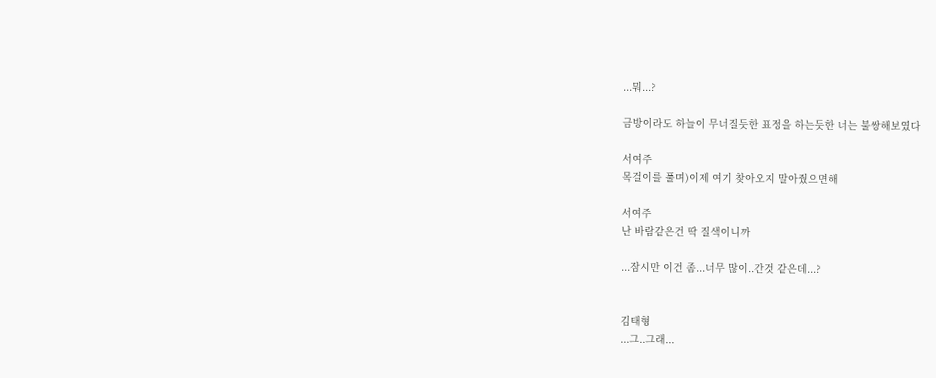...뭐...?

금방이라도 하늘이 무너질듯한 표정을 하는듯한 너는 불쌍해보였다

서여주
목걸이를 풀며)이제 여기 찾아오지 말아줬으면해

서여주
난 바람같은건 딱 질색이니까

...잠시만 이건 좀...너무 많이..간것 같은데...?


김태형
...그..그래...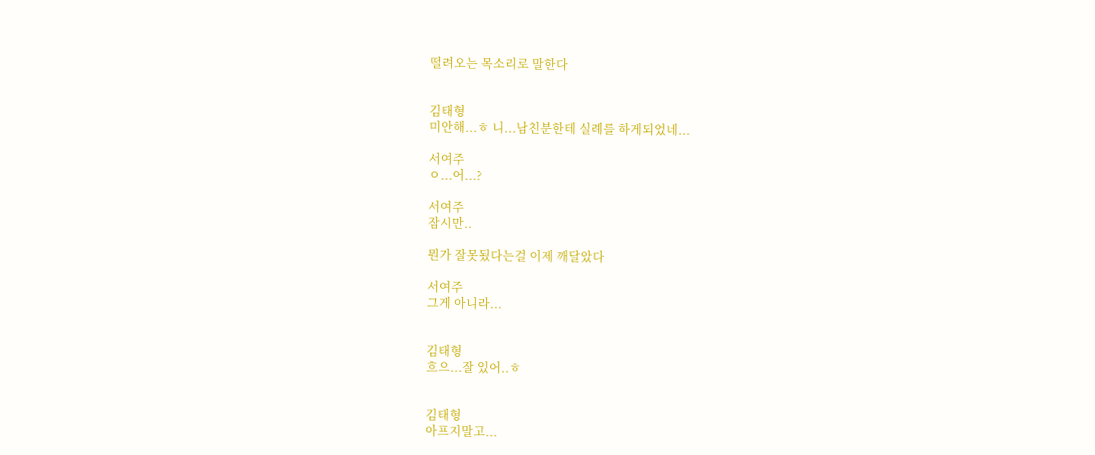떨려오는 목소리로 말한다


김태형
미안해...ㅎ 니...남친분한테 실례를 하게되었네...

서여주
ㅇ...어...?

서여주
잠시만..

뭔가 잘못됬다는걸 이제 깨달았다

서여주
그게 아니라...


김태형
흐으...잘 있어..ㅎ


김태형
아프지말고...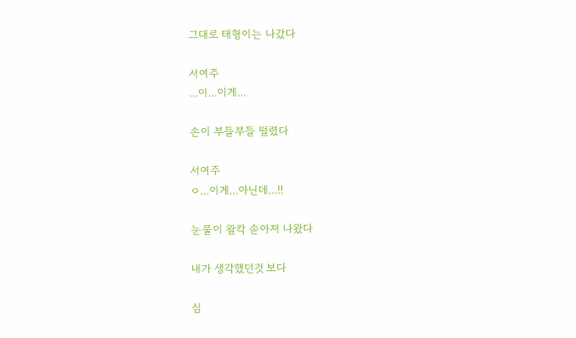그대로 태형이는 나갔다

서여주
...이...이게...

손이 부들부들 떨렸다

서여주
ㅇ...이게...아닌데...!!

눈물이 왈칵 솓아져 나왔다

내가 생각했던것 보다

심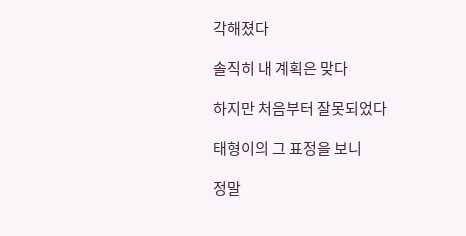각해졌다

솔직히 내 계획은 맞다

하지만 처음부터 잘못되었다

태형이의 그 표정을 보니

정말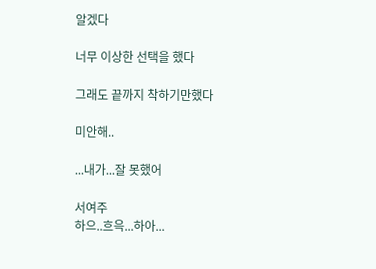알겠다

너무 이상한 선택을 했다

그래도 끝까지 착하기만했다

미안해..

...내가...잘 못했어

서여주
하으..흐윽...하아...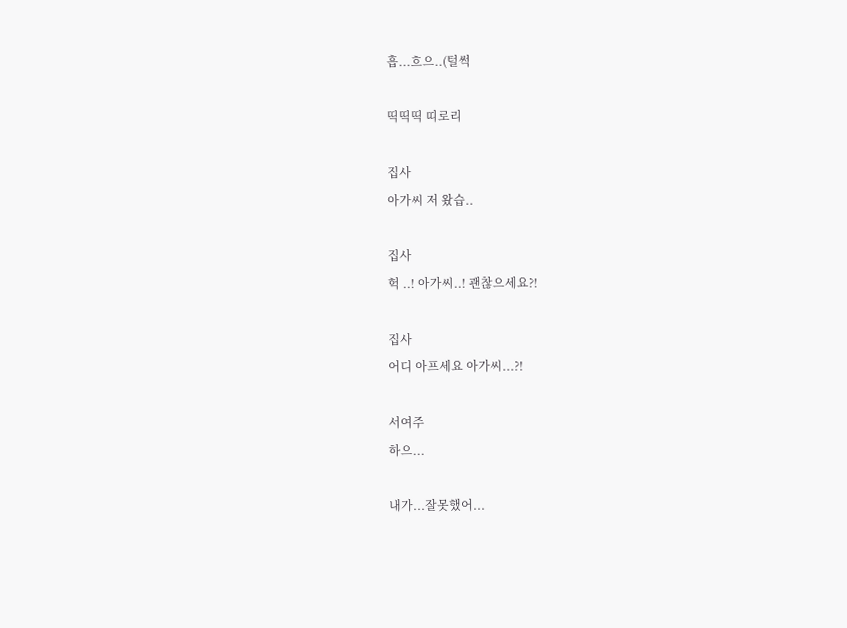흡...흐으..(털썩

띡띡띡 띠로리

집사
아가씨 저 왔습..

집사
헉 ..! 아가씨..! 괜찮으세요?!

집사
어디 아프세요 아가씨...?!

서여주
하으...

내가...잘못했어...